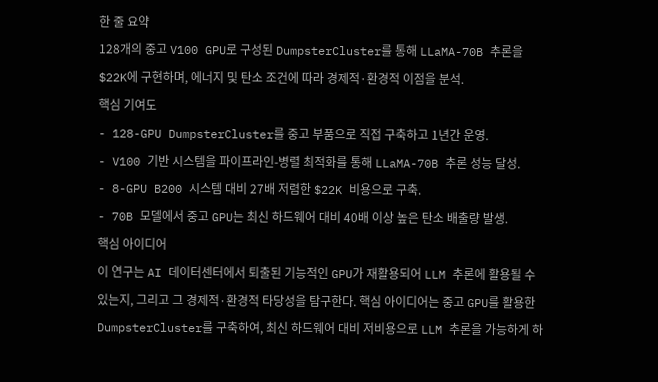한 줄 요약
128개의 중고 V100 GPU로 구성된 DumpsterCluster를 통해 LLaMA-70B 추론을 $22K에 구현하며, 에너지 및 탄소 조건에 따라 경제적·환경적 이점을 분석.
핵심 기여도
- 128-GPU DumpsterCluster를 중고 부품으로 직접 구축하고 1년간 운영.
- V100 기반 시스템을 파이프라인-병렬 최적화를 통해 LLaMA-70B 추론 성능 달성.
- 8-GPU B200 시스템 대비 27배 저렴한 $22K 비용으로 구축.
- 70B 모델에서 중고 GPU는 최신 하드웨어 대비 40배 이상 높은 탄소 배출량 발생.
핵심 아이디어
이 연구는 AI 데이터센터에서 퇴출된 기능적인 GPU가 재활용되어 LLM 추론에 활용될 수 있는지, 그리고 그 경제적·환경적 타당성을 탐구한다. 핵심 아이디어는 중고 GPU를 활용한 DumpsterCluster를 구축하여, 최신 하드웨어 대비 저비용으로 LLM 추론을 가능하게 하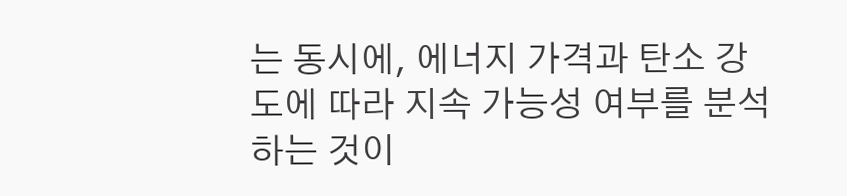는 동시에, 에너지 가격과 탄소 강도에 따라 지속 가능성 여부를 분석하는 것이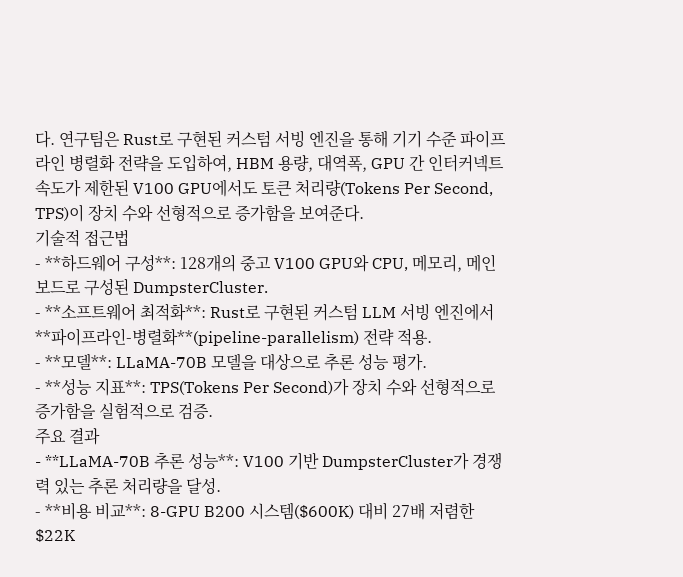다. 연구팀은 Rust로 구현된 커스텀 서빙 엔진을 통해 기기 수준 파이프라인 병렬화 전략을 도입하여, HBM 용량, 대역폭, GPU 간 인터커넥트 속도가 제한된 V100 GPU에서도 토큰 처리량(Tokens Per Second, TPS)이 장치 수와 선형적으로 증가함을 보여준다.
기술적 접근법
- **하드웨어 구성**: 128개의 중고 V100 GPU와 CPU, 메모리, 메인보드로 구성된 DumpsterCluster.
- **소프트웨어 최적화**: Rust로 구현된 커스텀 LLM 서빙 엔진에서 **파이프라인-병렬화**(pipeline-parallelism) 전략 적용.
- **모델**: LLaMA-70B 모델을 대상으로 추론 성능 평가.
- **성능 지표**: TPS(Tokens Per Second)가 장치 수와 선형적으로 증가함을 실험적으로 검증.
주요 결과
- **LLaMA-70B 추론 성능**: V100 기반 DumpsterCluster가 경쟁력 있는 추론 처리량을 달성.
- **비용 비교**: 8-GPU B200 시스템($600K) 대비 27배 저렴한 $22K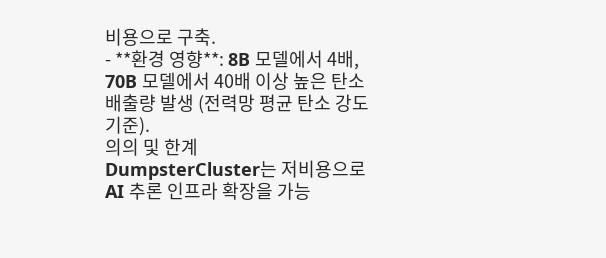비용으로 구축.
- **환경 영향**: 8B 모델에서 4배, 70B 모델에서 40배 이상 높은 탄소 배출량 발생 (전력망 평균 탄소 강도 기준).
의의 및 한계
DumpsterCluster는 저비용으로 AI 추론 인프라 확장을 가능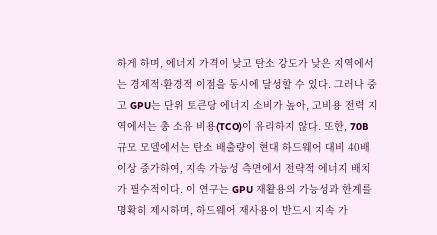하게 하며, 에너지 가격이 낮고 탄소 강도가 낮은 지역에서는 경제적·환경적 이점을 동시에 달성할 수 있다. 그러나 중고 GPU는 단위 토큰당 에너지 소비가 높아, 고비용 전력 지역에서는 총 소유 비용(TCO)이 유리하지 않다. 또한, 70B 규모 모델에서는 탄소 배출량이 현대 하드웨어 대비 40배 이상 증가하여, 지속 가능성 측면에서 전략적 에너지 배치가 필수적이다. 이 연구는 GPU 재활용의 가능성과 한계를 명확히 제시하며, 하드웨어 재사용이 반드시 지속 가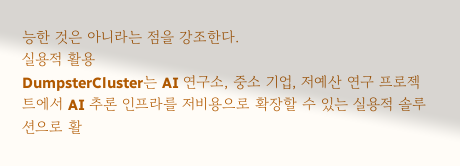능한 것은 아니라는 점을 강조한다.
실용적 활용
DumpsterCluster는 AI 연구소, 중소 기업, 저예산 연구 프로젝트에서 AI 추론 인프라를 저비용으로 확장할 수 있는 실용적 솔루션으로 활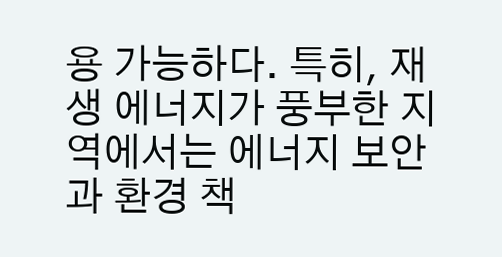용 가능하다. 특히, 재생 에너지가 풍부한 지역에서는 에너지 보안과 환경 책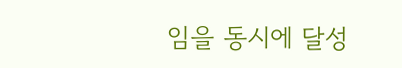임을 동시에 달성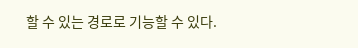할 수 있는 경로로 기능할 수 있다.